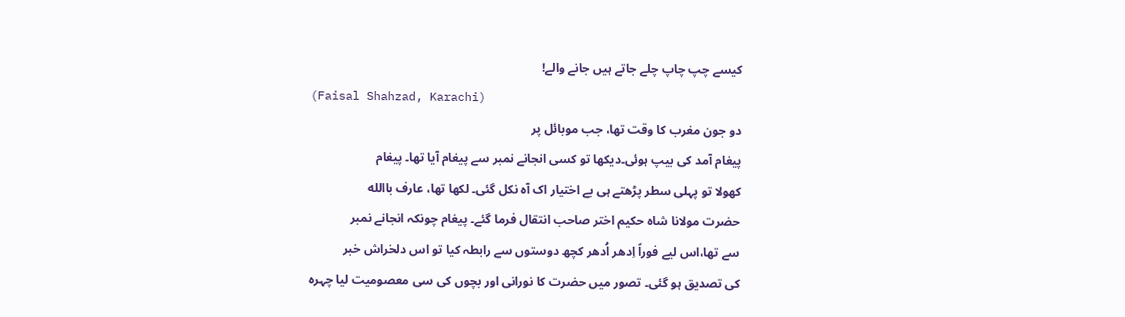کیسے چپ چاپ چلے جاتے ہیں جانے والے!
(Faisal Shahzad, Karachi)
دو جون مغرب کا وقت تھا، جب موبائل پر
پیغام آمد کی بیپ ہوئی۔دیکھا تو کسی انجانے نمبر سے پیغام آیا تھا۔ پیغام
کھولا تو پہلی سطر پڑھتے ہی بے اختیار اک آہ نکل گئی۔ لکھا تھا، عارف باالله
حضرت مولانا شاہ حکیم اختر صاحب انتقال فرما گئے۔ پیغام چونکہ انجانے نمبر
سے تھا،اس لیے فوراً اِدھر اُدھر کچھ دوستوں سے رابطہ کیا تو اس دلخراش خبر
کی تصدیق ہو گئی۔ تصور میں حضرت کا نورانی اور بچوں کی سی معصومیت لیا چہرہ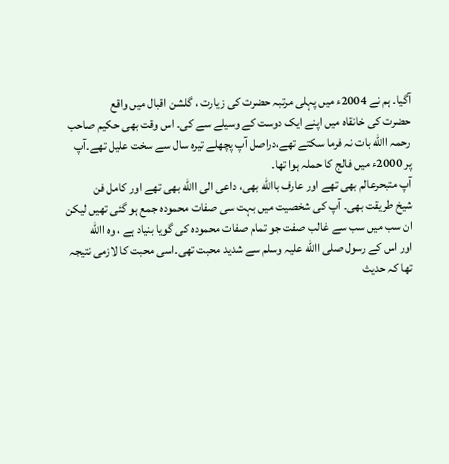آگیا۔ ہم نے 2004ء میں پہلی مرتبہ حضرت کی زیارت ، گلشن اقبال میں واقع
حضرت کی خانقاہ میں اپنے ایک دوست کے وسیلے سے کی۔ اس وقت بھی حکیم صاحب
رحمہ االله بات نہ فرما سکتے تھے،دراصل آپ پچھلے تیرہ سال سے سخت علیل تھے۔آپ
پر 2000ء میں فالج کا حملہ ہوا تھا۔
آپ متبحرعالم بھی تھے اور عارف باالله بھی، داعی الی االله بھی تھے اور کامل فن
شیخ طریقت بھی۔ آپ کی شخصیت میں بہت سی صفات محمودہ جمع ہو گئی تھیں لیکن
ان سب میں سب سے غالب صفت جو تمام صفات محمودہ کی گویا بنیاد ہے ، وہ االله
اور اس کے رسول صلی االله علیہ وسلم سے شدید محبت تھی۔اسی محبت کا لازمی نتیجہ
تھا کہ حدیث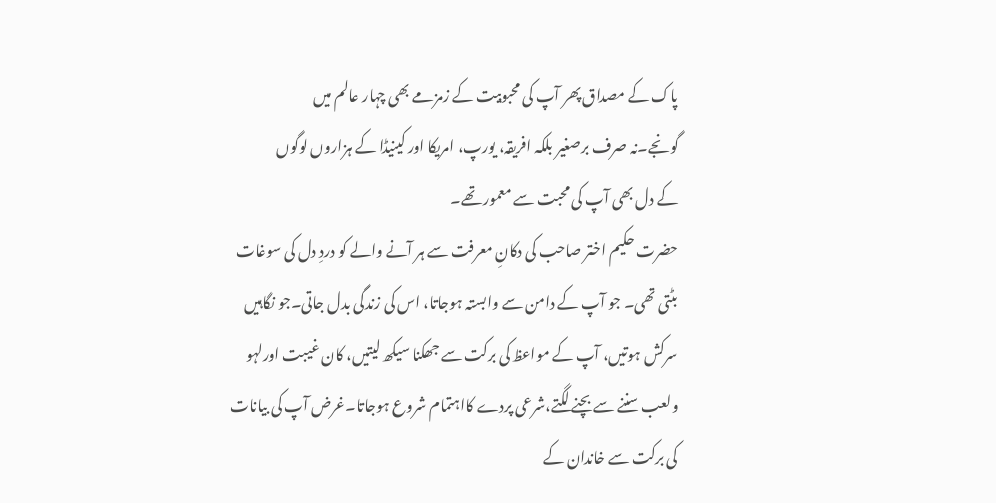پاک کے مصداق پھر آپ کی محبوبیت کے زمزمے بھی چہار عالم میں
گونجے۔نہ صرف برصغیر بلکہ افریقہ، یورپ، امریکا اور کینیڈا کے ہزاروں لوگوں
کے دل بھی آپ کی محبت سے معمور تھے۔
حضرت حکیم اختر صاحب کی دکانِ معرفت سے ہر آنے والے کو دردِ دل کی سوغات
بٹتی تھی۔ جو آپ کے دامن سے وابستہ ہوجاتا، اس کی زندگی بدل جاتی۔جو نگاہیں
سرکش ہوتیں، آپ کے مواعظ کی برکت سے جھکنا سیکھ لیتیں، کان غیبت اورلہو
ولعب سننے سے بچنے لگتے،شرعی پردے کااہتمام شروع ہوجاتا۔غرض آپ کی بیانات
کی برکت سے خاندان کے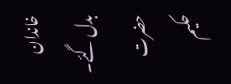خاندان بدل گئے۔
حضرت حکیم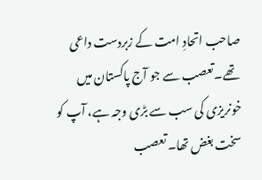صاحب اتحادِ امت کے زبردست داعی تھے۔تعصب سے جو آج پاکستان میں
خونریزی کی سب سے بڑی وجہ ہے، آپ کو سخت بغض تھا۔ تعصب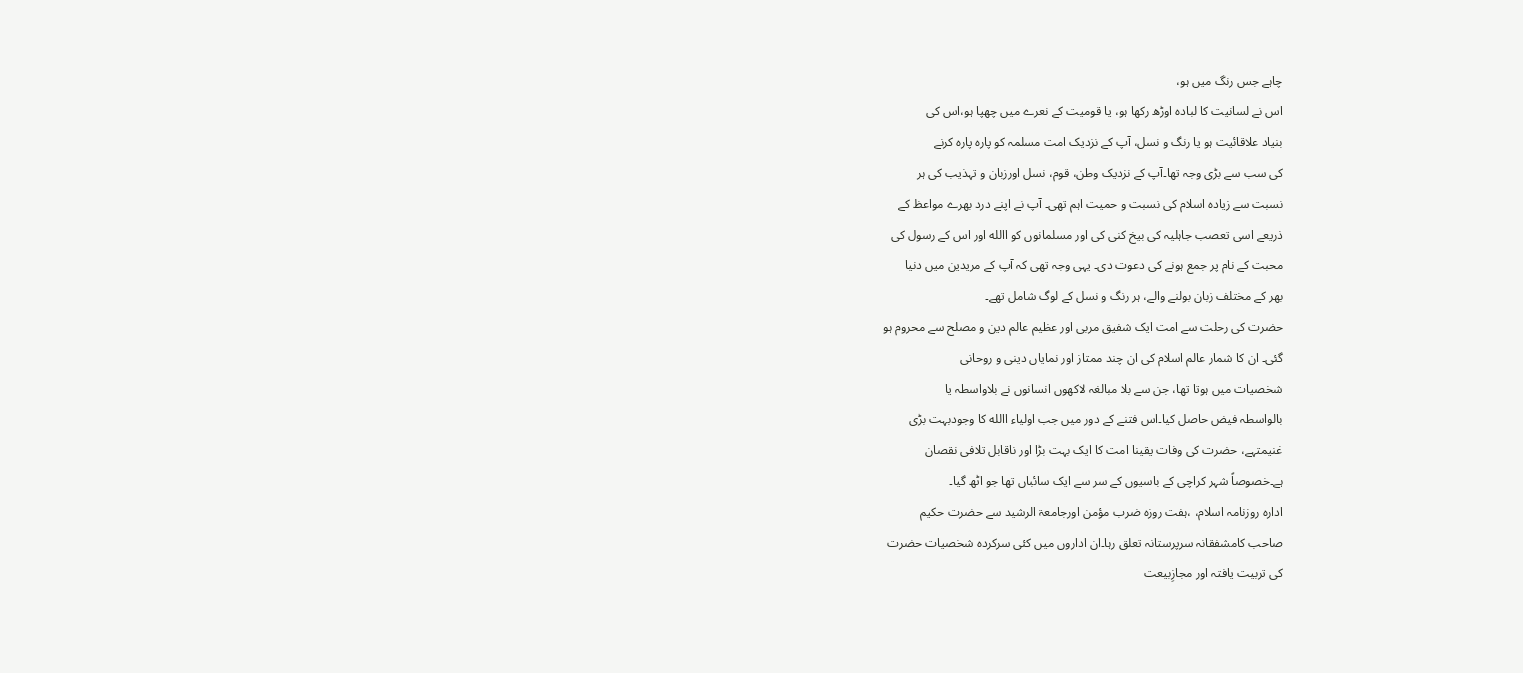چاہے جس رنگ میں ہو،
اس نے لسانیت کا لبادہ اوڑھ رکھا ہو، یا قومیت کے نعرے میں چھپا ہو،اس کی
بنیاد علاقائیت ہو یا رنگ و نسل، آپ کے نزدیک امت مسلمہ کو پارہ پارہ کرنے
کی سب سے بڑی وجہ تھا۔آپ کے نزدیک وطن، قوم، نسل اورزبان و تہذیب کی ہر
نسبت سے زیادہ اسلام کی نسبت و حمیت اہم تھی۔ آپ نے اپنے درد بھرے مواعظ کے
ذریعے اسی تعصب جاہلیہ کی بیخ کنی کی اور مسلمانوں کو االله اور اس کے رسول کی
محبت کے نام پر جمع ہونے کی دعوت دی۔ یہی وجہ تھی کہ آپ کے مریدین میں دنیا
بھر کے مختلف زبان بولنے والے، ہر رنگ و نسل کے لوگ شامل تھے۔
حضرت کی رحلت سے امت ایک شفیق مربی اور عظیم عالم دین و مصلح سے محروم ہو
گئی۔ ان کا شمار عالم اسلام کی ان چند ممتاز اور نمایاں دینی و روحانی
شخصیات میں ہوتا تھا، جن سے بلا مبالغہ لاکھوں انسانوں نے بلاواسطہ یا
بالواسطہ فیض حاصل کیا۔اس فتنے کے دور میں جب اولیاء االله کا وجودبہت بڑی
غنیمتہے، حضرت کی وفات یقینا امت کا ایک بہت بڑا اور ناقابل تلافی نقصان
ہے۔خصوصاً شہر کراچی کے باسیوں کے سر سے ایک سائباں تھا جو اٹھ گیا۔
ادارہ روزنامہ اسلام، ،ہفت روزہ ضرب مؤمن اورجامعۃ الرشید سے حضرت حکیم
صاحب کامشفقانہ سرپرستانہ تعلق رہا۔ان اداروں میں کئی سرکردہ شخصیات حضرت
کی تربیت یافتہ اور مجازِبیعت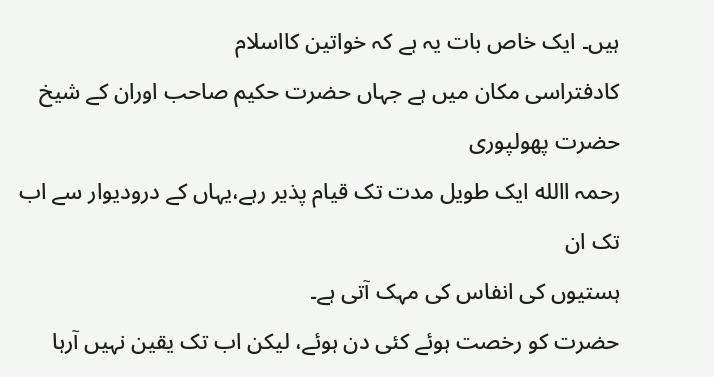ہیں۔ ایک خاص بات یہ ہے کہ خواتین کااسلام
کادفتراسی مکان میں ہے جہاں حضرت حکیم صاحب اوران کے شیخ حضرت پھولپوری
رحمہ االله ایک طویل مدت تک قیام پذیر رہے،یہاں کے درودیوار سے اب تک ان
ہستیوں کی انفاس کی مہک آتی ہے۔
حضرت کو رخصت ہوئے کئی دن ہوئے، لیکن اب تک یقین نہیں آرہا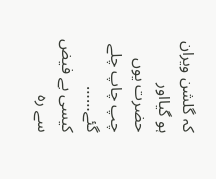کہ گلشن ویران
ہو گیااور حضرت یوں چپ چاپ چلے گئے……
کیسی بے فیض سے رہ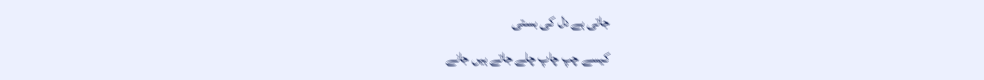جاتی ہے دل کی بستی
کیسے چپ چاپ چلے جاتے ہیں جانے